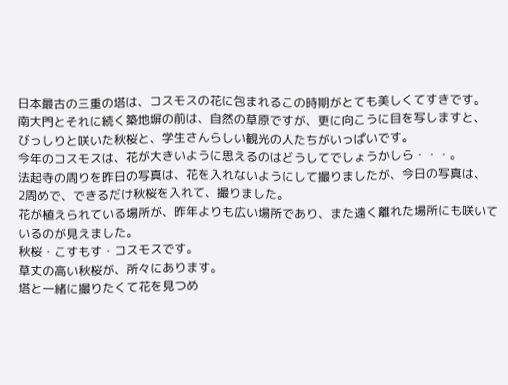日本最古の三重の塔は、コスモスの花に包まれるこの時期がとても美しくてすきです。
南大門とそれに続く築地塀の前は、自然の草原ですが、更に向こうに目を写しますと、
びっしりと咲いた秋桜と、学生さんらしい観光の人たちがいっぱいです。
今年のコスモスは、花が大きいように思えるのはどうしてでしょうかしら・・・。
法起寺の周りを昨日の写真は、花を入れないようにして撮りましたが、今日の写真は、
2周めで、できるだけ秋桜を入れて、撮りました。
花が植えられている場所が、昨年よりも広い場所であり、また遠く離れた場所にも咲いているのが見えました。
秋桜・こすもす・コスモスです。
草丈の高い秋桜が、所々にあります。
塔と一緒に撮りたくて花を見つめ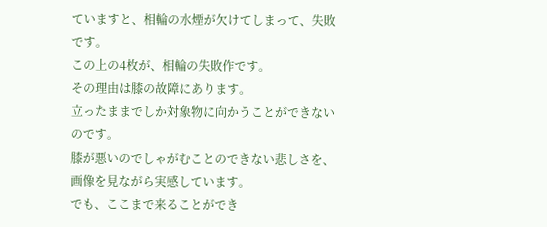ていますと、相輪の水煙が欠けてしまって、失敗です。
この上の4枚が、相輪の失敗作です。
その理由は膝の故障にあります。
立ったままでしか対象物に向かうことができないのです。
膝が悪いのでしゃがむことのできない悲しさを、画像を見ながら実感しています。
でも、ここまで来ることができ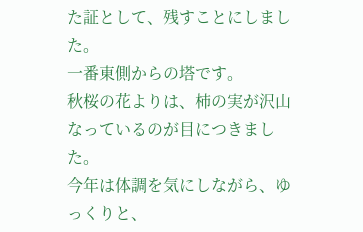た証として、残すことにしました。
一番東側からの塔です。
秋桜の花よりは、柿の実が沢山なっているのが目につきました。
今年は体調を気にしながら、ゆっくりと、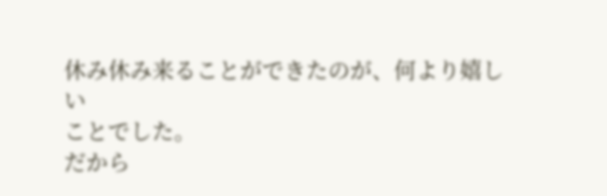休み休み来ることができたのが、何より嬉しい
ことでした。
だから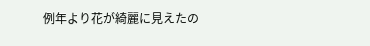例年より花が綺麗に見えたの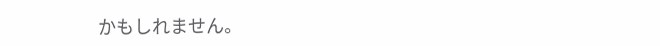かもしれません。